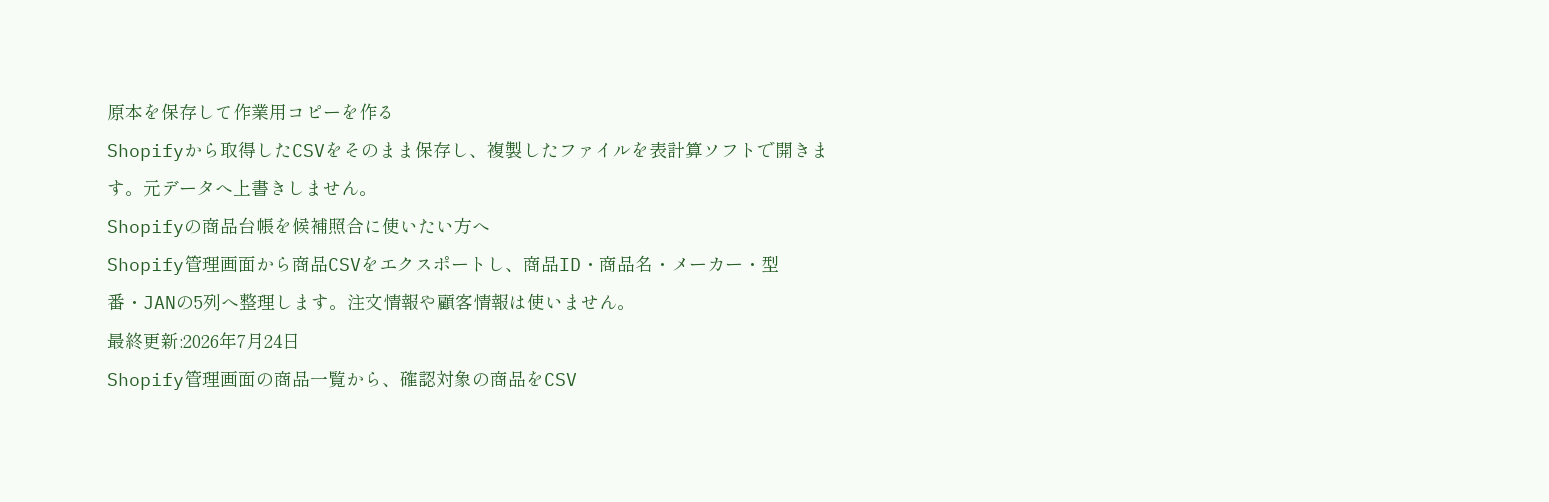原本を保存して作業用コピーを作る
Shopifyから取得したCSVをそのまま保存し、複製したファイルを表計算ソフトで開きます。元データへ上書きしません。
Shopifyの商品台帳を候補照合に使いたい方へ
Shopify管理画面から商品CSVをエクスポートし、商品ID・商品名・メーカー・型番・JANの5列へ整理します。注文情報や顧客情報は使いません。
最終更新:2026年7月24日
Shopify管理画面の商品一覧から、確認対象の商品をCSV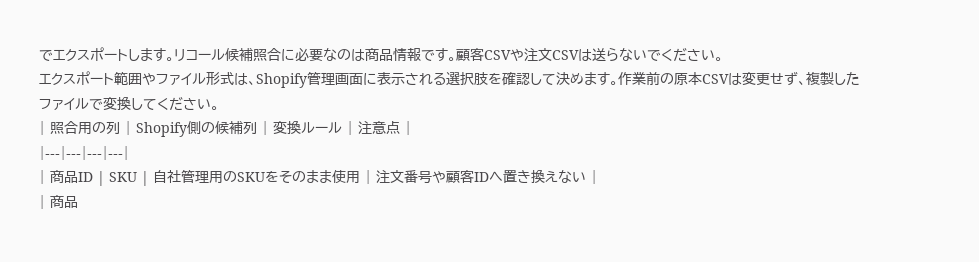でエクスポートします。リコール候補照合に必要なのは商品情報です。顧客CSVや注文CSVは送らないでください。
エクスポート範囲やファイル形式は、Shopify管理画面に表示される選択肢を確認して決めます。作業前の原本CSVは変更せず、複製したファイルで変換してください。
| 照合用の列 | Shopify側の候補列 | 変換ルール | 注意点 |
|---|---|---|---|
| 商品ID | SKU | 自社管理用のSKUをそのまま使用 | 注文番号や顧客IDへ置き換えない |
| 商品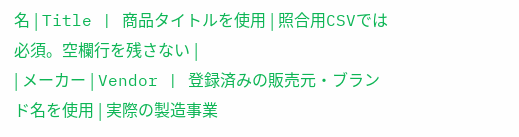名 | Title | 商品タイトルを使用 | 照合用CSVでは必須。空欄行を残さない |
| メーカー | Vendor | 登録済みの販売元・ブランド名を使用 | 実際の製造事業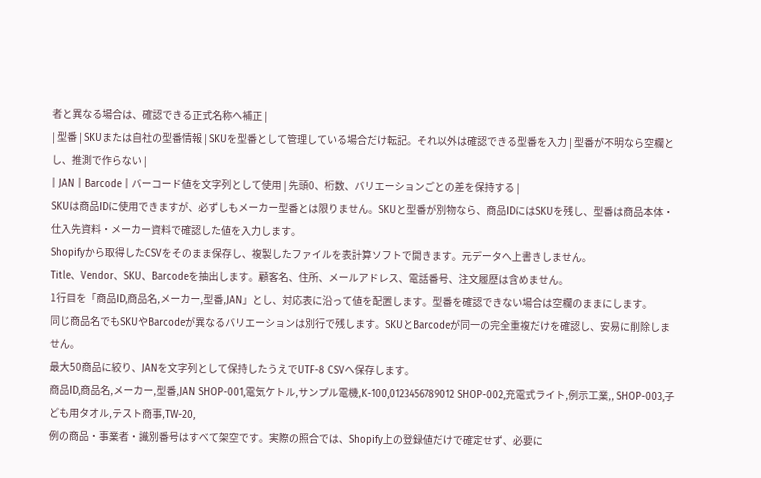者と異なる場合は、確認できる正式名称へ補正 |
| 型番 | SKUまたは自社の型番情報 | SKUを型番として管理している場合だけ転記。それ以外は確認できる型番を入力 | 型番が不明なら空欄とし、推測で作らない |
| JAN | Barcode | バーコード値を文字列として使用 | 先頭0、桁数、バリエーションごとの差を保持する |
SKUは商品IDに使用できますが、必ずしもメーカー型番とは限りません。SKUと型番が別物なら、商品IDにはSKUを残し、型番は商品本体・仕入先資料・メーカー資料で確認した値を入力します。
Shopifyから取得したCSVをそのまま保存し、複製したファイルを表計算ソフトで開きます。元データへ上書きしません。
Title、Vendor、SKU、Barcodeを抽出します。顧客名、住所、メールアドレス、電話番号、注文履歴は含めません。
1行目を「商品ID,商品名,メーカー,型番,JAN」とし、対応表に沿って値を配置します。型番を確認できない場合は空欄のままにします。
同じ商品名でもSKUやBarcodeが異なるバリエーションは別行で残します。SKUとBarcodeが同一の完全重複だけを確認し、安易に削除しません。
最大50商品に絞り、JANを文字列として保持したうえでUTF-8 CSVへ保存します。
商品ID,商品名,メーカー,型番,JAN SHOP-001,電気ケトル,サンプル電機,K-100,0123456789012 SHOP-002,充電式ライト,例示工業,, SHOP-003,子ども用タオル,テスト商事,TW-20,
例の商品・事業者・識別番号はすべて架空です。実際の照合では、Shopify上の登録値だけで確定せず、必要に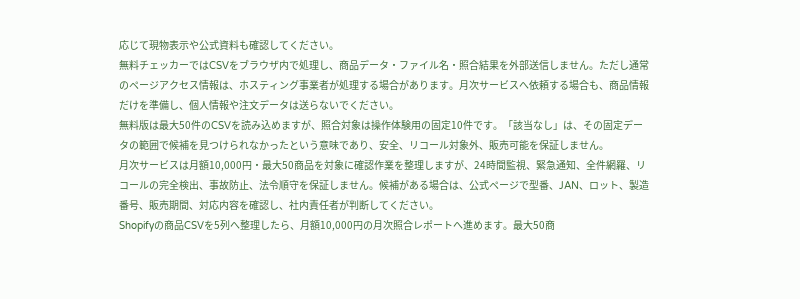応じて現物表示や公式資料も確認してください。
無料チェッカーではCSVをブラウザ内で処理し、商品データ・ファイル名・照合結果を外部送信しません。ただし通常のページアクセス情報は、ホスティング事業者が処理する場合があります。月次サービスへ依頼する場合も、商品情報だけを準備し、個人情報や注文データは送らないでください。
無料版は最大50件のCSVを読み込めますが、照合対象は操作体験用の固定10件です。「該当なし」は、その固定データの範囲で候補を見つけられなかったという意味であり、安全、リコール対象外、販売可能を保証しません。
月次サービスは月額10,000円・最大50商品を対象に確認作業を整理しますが、24時間監視、緊急通知、全件網羅、リコールの完全検出、事故防止、法令順守を保証しません。候補がある場合は、公式ページで型番、JAN、ロット、製造番号、販売期間、対応内容を確認し、社内責任者が判断してください。
Shopifyの商品CSVを5列へ整理したら、月額10,000円の月次照合レポートへ進めます。最大50商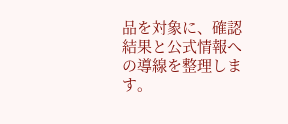品を対象に、確認結果と公式情報への導線を整理します。